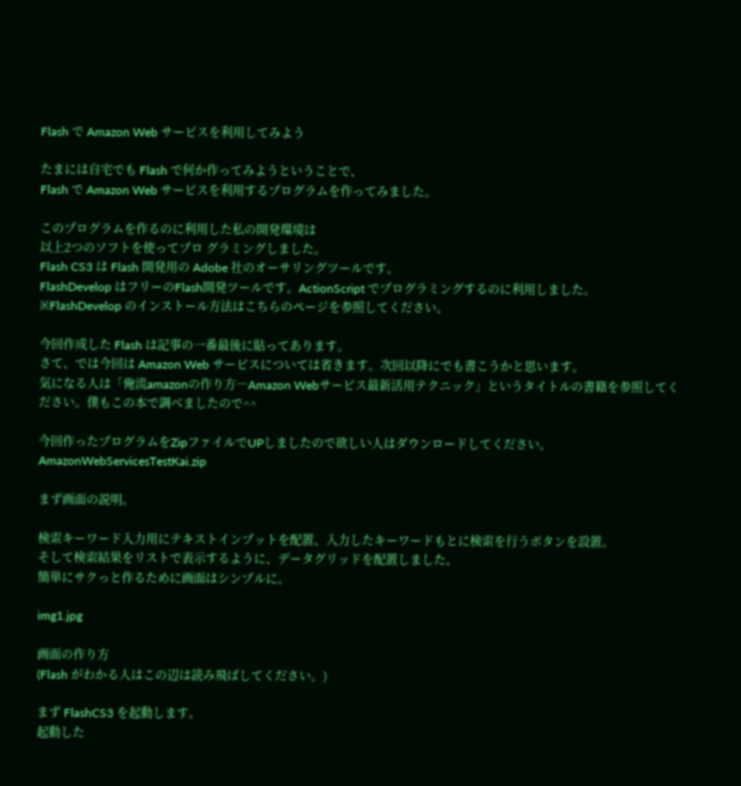Flash で Amazon Web サービスを利用してみよう

たまには自宅でも Flash で何か作ってみようということで、
Flash で Amazon Web サービスを利用するプログラムを作ってみました。

このプログラムを作るのに利用した私の開発環境は
以上2つのソフトを使ってプロ グラミングしました。
Flash CS3 は Flash 開発用の Adobe 社のオーサリングツールです。
FlashDevelop はフリーのFlash開発ツールです。ActionScript でプログラミングするのに利用しました。
※FlashDevelop のインストール方法はこちらのページを参照してください。

今回作成した Flash は記事の一番最後に貼ってあります。
さて、では今回は Amazon Web サービスについては省きます。次回以降にでも書こうかと思います。
気になる人は「俺流amazonの作り方―Amazon Webサービス最新活用テクニック」というタイトルの書籍を参照してください。僕もこの本で調べましたので^^

今回作ったプログラムをZipファイルでUPしましたので欲しい人はダウンロードしてください。 AmazonWebServicesTestKai.zip

まず画面の説明。

検索キーワード入力用にテキストインプットを配置、入力したキーワードもとに検索を行うボタンを設置。
そして検索結果をリストで表示するように、データグリッドを配置しました。
簡単にサクっと作るために画面はシンプルに。

img1.jpg

画面の作り方
(Flash がわかる人はこの辺は読み飛ばしてください。)

まず FlashCS3 を起動します。
起動した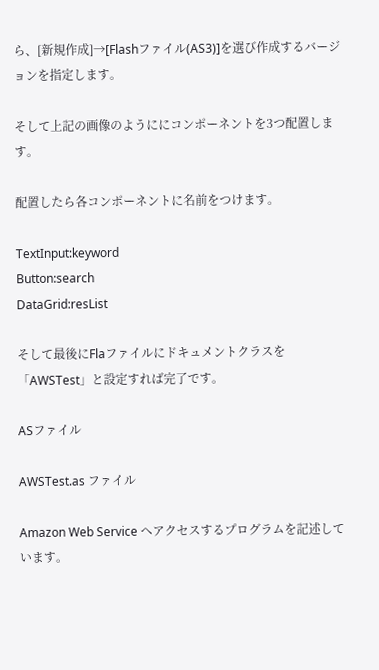ら、[新規作成]→[Flashファイル(AS3)]を選び作成するバージョンを指定します。

そして上記の画像のようににコンポーネントを3つ配置します。

配置したら各コンポーネントに名前をつけます。

TextInput:keyword
Button:search
DataGrid:resList

そして最後にFlaファイルにドキュメントクラスを「AWSTest」と設定すれば完了です。

ASファイル

AWSTest.as ファイル

Amazon Web Service へアクセスするプログラムを記述しています。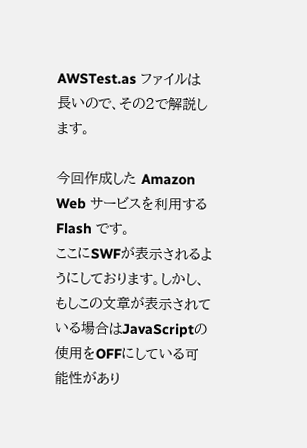AWSTest.as ファイルは長いので、その2で解説します。

今回作成した Amazon Web サービスを利用する Flash です。
ここにSWFが表示されるようにしております。しかし、もしこの文章が表示されている場合はJavaScriptの使用をOFFにしている可能性があり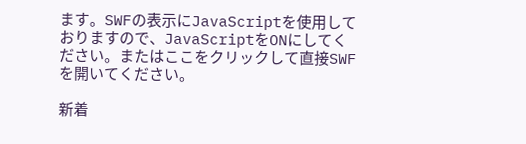ます。SWFの表示にJavaScriptを使用しておりますので、JavaScriptをONにしてください。またはここをクリックして直接SWFを開いてください。

新着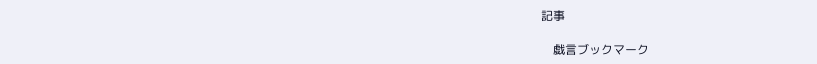記事

    戯言ブックマーク